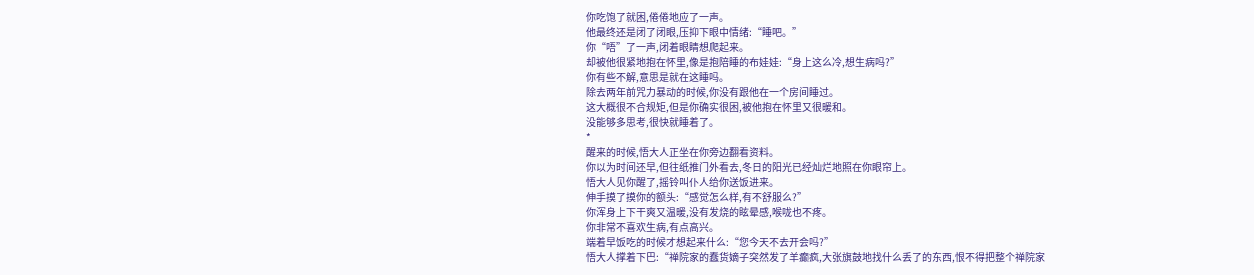你吃饱了就困,倦倦地应了一声。
他最终还是闭了闭眼,压抑下眼中情绪:“睡吧。”
你“唔”了一声,闭着眼睛想爬起来。
却被他很紧地抱在怀里,像是抱陪睡的布娃娃:“身上这么冷,想生病吗?”
你有些不解,意思是就在这睡吗。
除去两年前咒力暴动的时候,你没有跟他在一个房间睡过。
这大概很不合规矩,但是你确实很困,被他抱在怀里又很暖和。
没能够多思考,很快就睡着了。
*
醒来的时候,悟大人正坐在你旁边翻看资料。
你以为时间还早,但往纸推门外看去,冬日的阳光已经灿烂地照在你眼帘上。
悟大人见你醒了,摇铃叫仆人给你送饭进来。
伸手摸了摸你的额头:“感觉怎么样,有不舒服么?”
你浑身上下干爽又温暖,没有发烧的眩晕感,喉咙也不疼。
你非常不喜欢生病,有点高兴。
端着早饭吃的时候才想起来什么:“您今天不去开会吗?”
悟大人撑着下巴:“禅院家的蠢货嫡子突然发了羊癫疯,大张旗鼓地找什么丢了的东西,恨不得把整个禅院家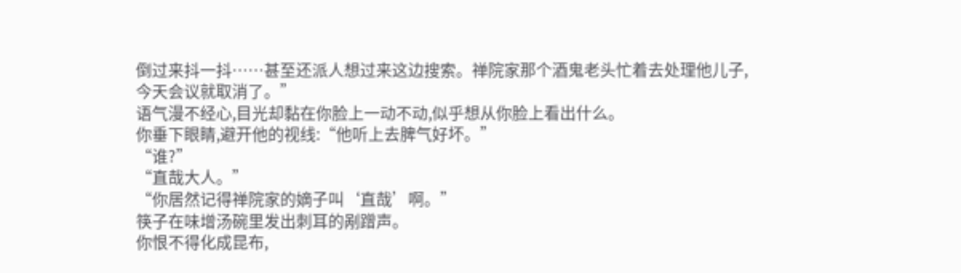倒过来抖一抖……甚至还派人想过来这边搜索。禅院家那个酒鬼老头忙着去处理他儿子,今天会议就取消了。”
语气漫不经心,目光却黏在你脸上一动不动,似乎想从你脸上看出什么。
你垂下眼睛,避开他的视线:“他听上去脾气好坏。”
“谁?”
“直哉大人。”
“你居然记得禅院家的嫡子叫‘直哉’啊。”
筷子在味增汤碗里发出刺耳的剐蹭声。
你恨不得化成昆布,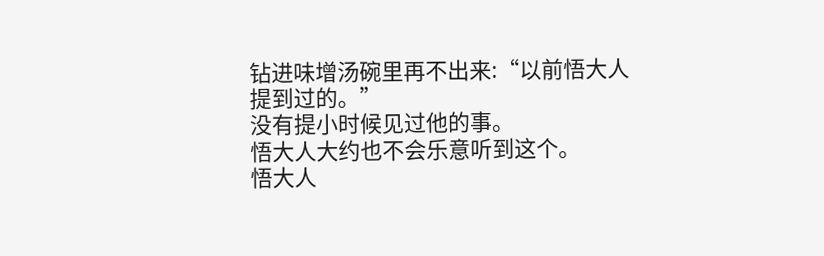钻进味增汤碗里再不出来:“以前悟大人提到过的。”
没有提小时候见过他的事。
悟大人大约也不会乐意听到这个。
悟大人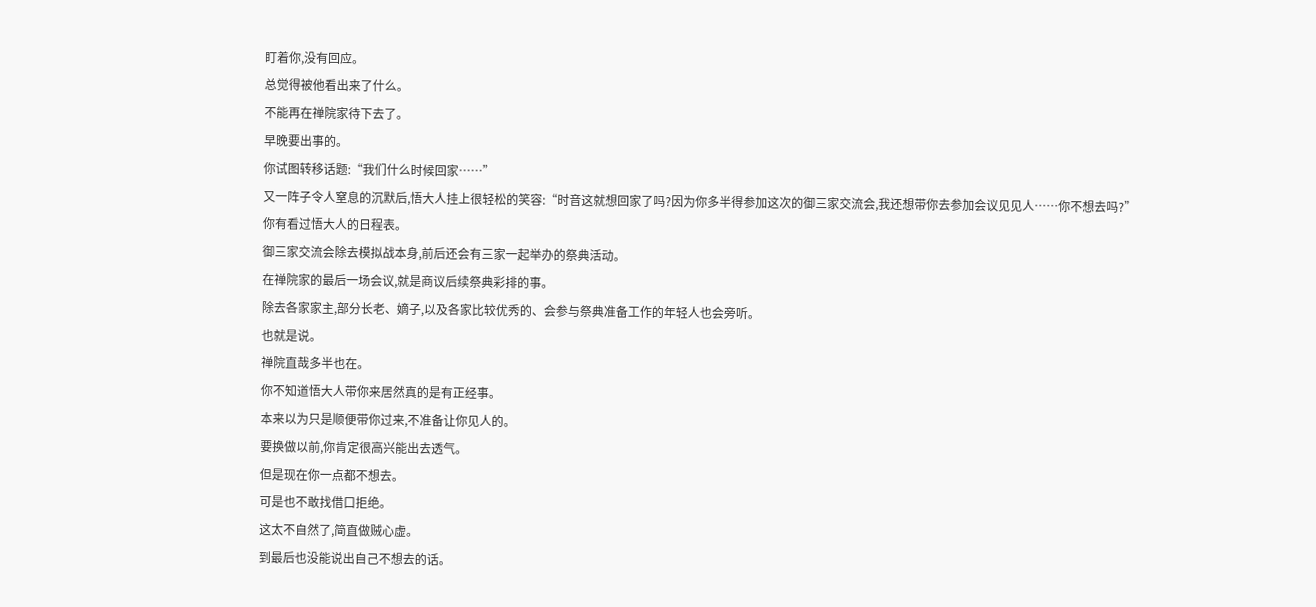盯着你,没有回应。
总觉得被他看出来了什么。
不能再在禅院家待下去了。
早晚要出事的。
你试图转移话题:“我们什么时候回家……”
又一阵子令人窒息的沉默后,悟大人挂上很轻松的笑容:“时音这就想回家了吗?因为你多半得参加这次的御三家交流会,我还想带你去参加会议见见人……你不想去吗?”
你有看过悟大人的日程表。
御三家交流会除去模拟战本身,前后还会有三家一起举办的祭典活动。
在禅院家的最后一场会议,就是商议后续祭典彩排的事。
除去各家家主,部分长老、嫡子,以及各家比较优秀的、会参与祭典准备工作的年轻人也会旁听。
也就是说。
禅院直哉多半也在。
你不知道悟大人带你来居然真的是有正经事。
本来以为只是顺便带你过来,不准备让你见人的。
要换做以前,你肯定很高兴能出去透气。
但是现在你一点都不想去。
可是也不敢找借口拒绝。
这太不自然了,简直做贼心虚。
到最后也没能说出自己不想去的话。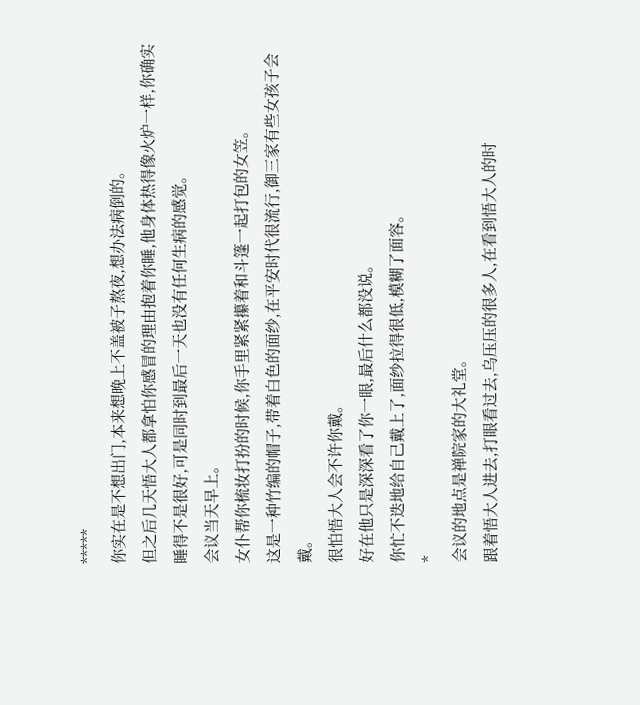*****
你实在是不想出门,本来想晚上不盖被子熬夜,想办法病倒的。
但之后几天悟大人都拿怕你感冒的理由抱着你睡,他身体热得像火炉一样,你确实睡得不是很好,可是同时到最后一天也没有任何生病的感觉。
会议当天早上。
女仆帮你梳妆打扮的时候,你手里紧紧攥着和斗篷一起打包的女笠。
这是一种竹编的帽子,带着白色的面纱,在平安时代很流行,御三家有些女孩子会戴。
很怕悟大人会不许你戴。
好在他只是深深看了你一眼,最后什么都没说。
你忙不迭地给自己戴上了,面纱拉得很低,模糊了面容。
*
会议的地点是禅院家的大礼堂。
跟着悟大人进去,打眼看过去,乌压压的很多人,在看到悟大人的时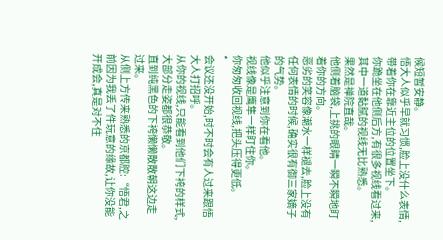候短暂安静。
悟大人似乎早就习惯,脸上没什么表情,带着你在靠近主位的位置坐下。
你跪坐在他侧后方,有很多视线看过来,其中一道黏腻的视线无比熟悉。
果然是禅院直哉。
他侧着脑袋,上挑的眼睛一瞬不瞬地盯着你的方向。
恶劣的笑容像潮水一样褪去,脸上没有任何表情的时候,确实很有御三家嫡子的气势。
他似乎注意到你在看他。
视线像是鹰隼一样盯住你。
你匆匆收回视线,把头压得更低。
*
会议还没开始,时不时会有人过来跟悟大人打招呼。
从你的视线,只能看到他们下袴的样式,大部分走姿都很恭敬。
直到纯黑色的下袴懒懒散散朝这边走过来。
从侧上方传来熟悉的京都腔:“悟君,之前因为我丢了件玩意的缘故,让你没能开成会,真是对不住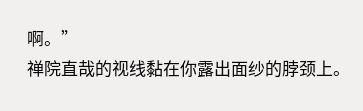啊。”
禅院直哉的视线黏在你露出面纱的脖颈上。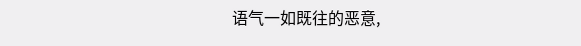语气一如既往的恶意,